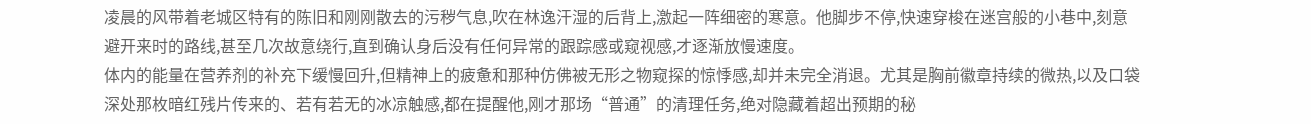凌晨的风带着老城区特有的陈旧和刚刚散去的污秽气息,吹在林逸汗湿的后背上,激起一阵细密的寒意。他脚步不停,快速穿梭在迷宫般的小巷中,刻意避开来时的路线,甚至几次故意绕行,直到确认身后没有任何异常的跟踪感或窥视感,才逐渐放慢速度。
体内的能量在营养剂的补充下缓慢回升,但精神上的疲惫和那种仿佛被无形之物窥探的惊悸感,却并未完全消退。尤其是胸前徽章持续的微热,以及口袋深处那枚暗红残片传来的、若有若无的冰凉触感,都在提醒他,刚才那场“普通”的清理任务,绝对隐藏着超出预期的秘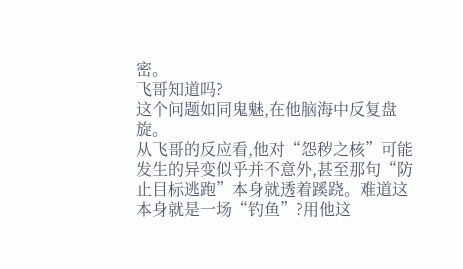密。
飞哥知道吗?
这个问题如同鬼魅,在他脑海中反复盘旋。
从飞哥的反应看,他对“怨秽之核”可能发生的异变似乎并不意外,甚至那句“防止目标逃跑”本身就透着蹊跷。难道这本身就是一场“钓鱼”?用他这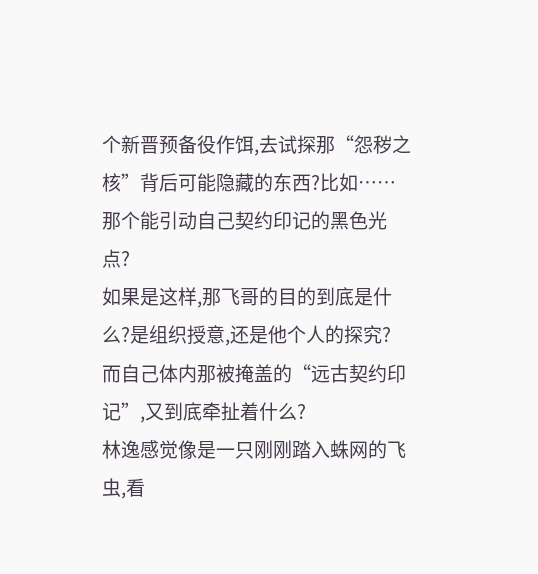个新晋预备役作饵,去试探那“怨秽之核”背后可能隐藏的东西?比如……那个能引动自己契约印记的黑色光点?
如果是这样,那飞哥的目的到底是什么?是组织授意,还是他个人的探究?
而自己体内那被掩盖的“远古契约印记”,又到底牵扯着什么?
林逸感觉像是一只刚刚踏入蛛网的飞虫,看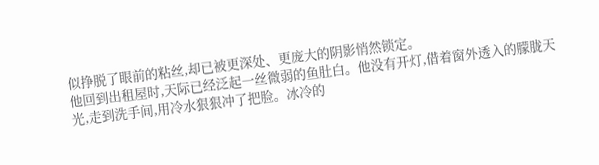似挣脱了眼前的粘丝,却已被更深处、更庞大的阴影悄然锁定。
他回到出租屋时,天际已经泛起一丝微弱的鱼肚白。他没有开灯,借着窗外透入的朦胧天光,走到洗手间,用冷水狠狠冲了把脸。冰冷的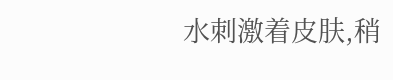水刺激着皮肤,稍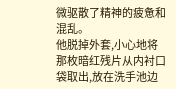微驱散了精神的疲惫和混乱。
他脱掉外套,小心地将那枚暗红残片从内衬口袋取出,放在洗手池边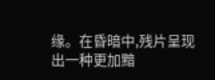缘。在昏暗中,残片呈现出一种更加黯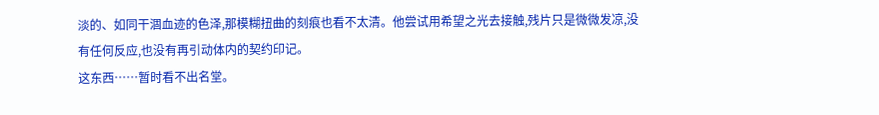淡的、如同干涸血迹的色泽,那模糊扭曲的刻痕也看不太清。他尝试用希望之光去接触,残片只是微微发凉,没有任何反应,也没有再引动体内的契约印记。
这东西……暂时看不出名堂。